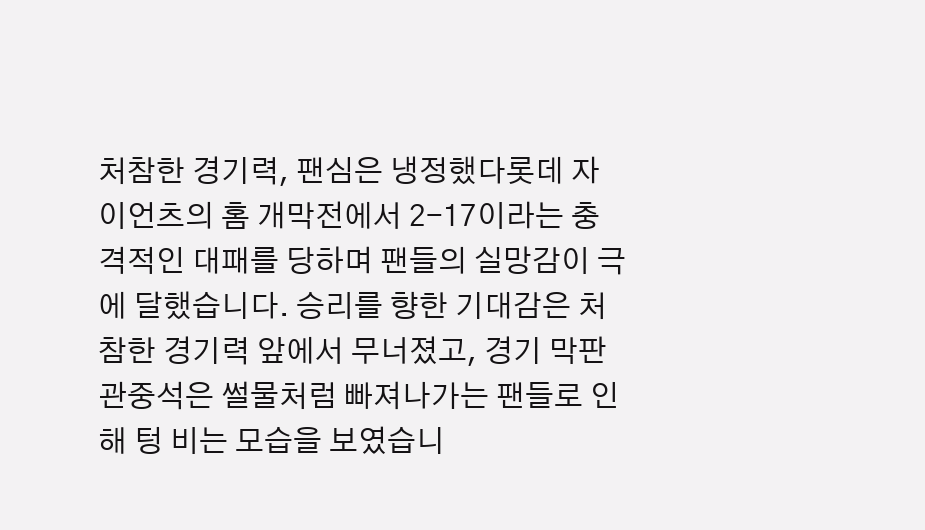처참한 경기력, 팬심은 냉정했다롯데 자이언츠의 홈 개막전에서 2-17이라는 충격적인 대패를 당하며 팬들의 실망감이 극에 달했습니다. 승리를 향한 기대감은 처참한 경기력 앞에서 무너졌고, 경기 막판 관중석은 썰물처럼 빠져나가는 팬들로 인해 텅 비는 모습을 보였습니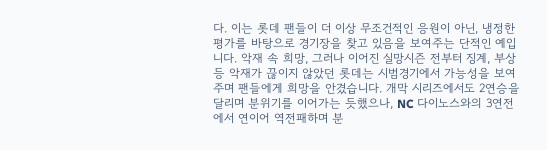다. 이는 롯데 팬들이 더 이상 무조건적인 응원이 아닌, 냉정한 평가를 바탕으로 경기장을 찾고 있음을 보여주는 단적인 예입니다. 악재 속 희망, 그러나 이어진 실망시즌 전부터 징계, 부상 등 악재가 끊이지 않았던 롯데는 시범경기에서 가능성을 보여주며 팬들에게 희망을 안겼습니다. 개막 시리즈에서도 2연승을 달리며 분위기를 이어가는 듯했으나, NC 다이노스와의 3연전에서 연이어 역전패하며 분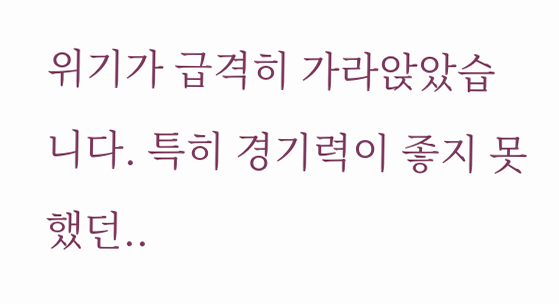위기가 급격히 가라앉았습니다. 특히 경기력이 좋지 못했던..